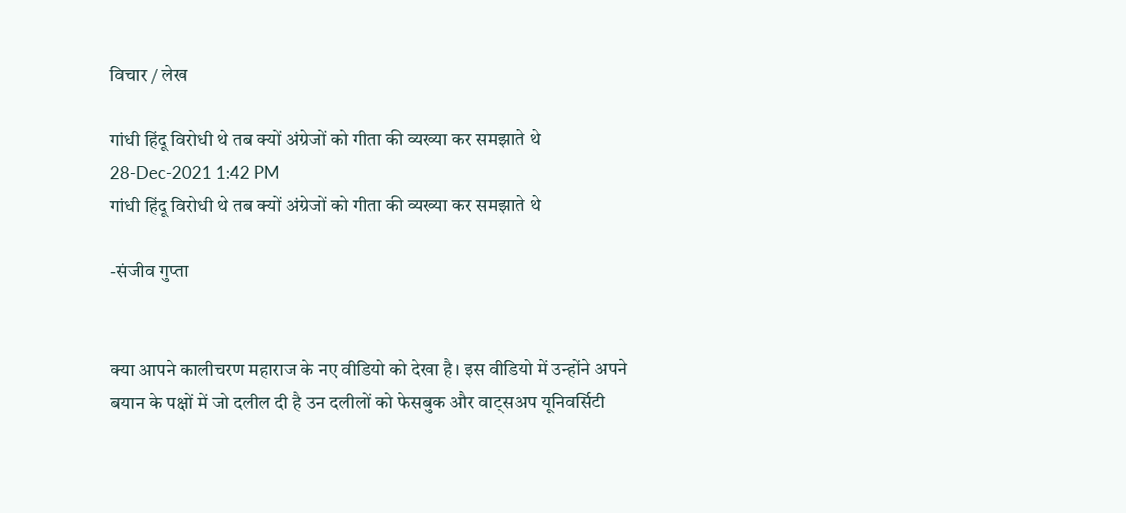विचार / लेख

गांधी हिंदू विरोधी थे तब क्यों अंग्रेजों को गीता की व्यख्या कर समझाते थे
28-Dec-2021 1:42 PM
गांधी हिंदू विरोधी थे तब क्यों अंग्रेजों को गीता की व्यख्या कर समझाते थे

-संजीव गुप्ता


क्या आपने कालीचरण महाराज के नए वीडियो को देखा है। इस वीडियो में उन्होंने अपने बयान के पक्षों में जो दलील दी है उन दलीलों को फेसबुक और वाट्सअप यूनिवर्सिटी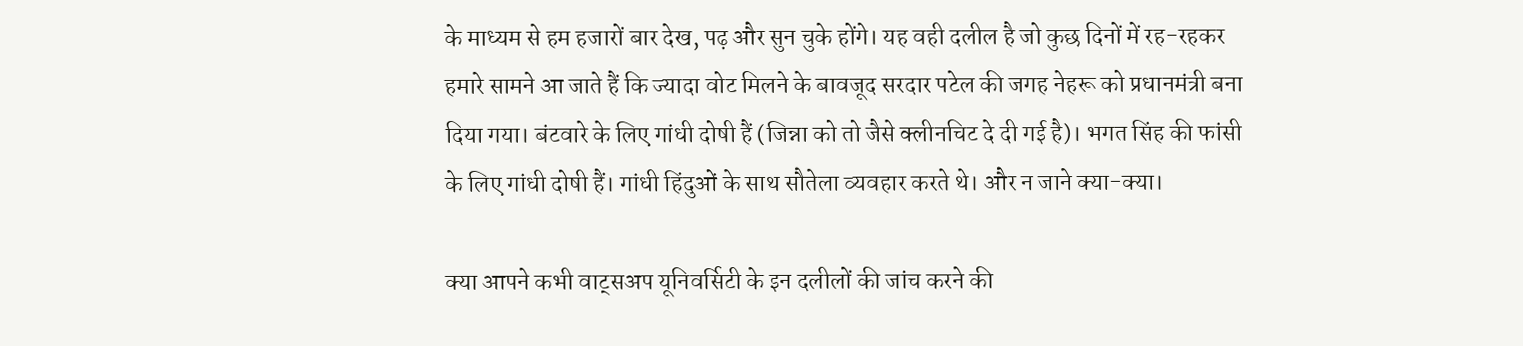के माध्यम से हम हजारों बार देख, पढ़ और सुन चुके होंगे। यह वही दलील है जो कुछ दिनों में रह-रहकर हमारे सामने आ जाते हैं कि ज्यादा वोट मिलने के बावजूद सरदार पटेल की जगह नेहरू को प्रधानमंत्री बना दिया गया। बंटवारे के लिए गांधी दोषी हैं (जिन्ना को तो जैसे क्लीनचिट दे दी गई है)। भगत सिंह की फांसी के लिए गांधी दोषी हैं। गांधी हिंदुओं के साथ सौतेला व्यवहार करते थे। और न जाने क्या-क्या।

क्या आपने कभी वाट्सअप यूनिवर्सिटी के इन दलीलों की जांच करने की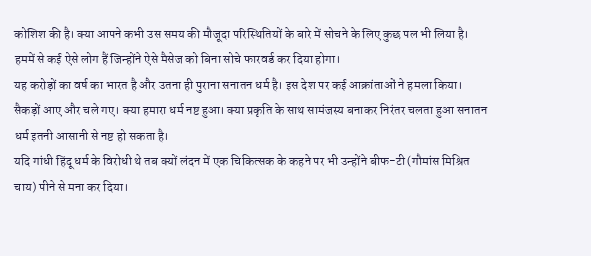कोशिश की है। क्या आपने कभी उस समय की मौजूदा परिस्थितियों के बारे में सोचने के लिए कुछ पल भी लिया है। हममें से कई ऐसे लोग हैं जिन्होंने ऐसे मैसेज को बिना सोचे फारवर्ड कर दिया होगा।
यह करोड़ों का वर्ष का भारत है और उतना ही पुराना सनातन धर्म है। इस देश पर कई आक्रांताओं ने हमला किया। सैकड़ों आए और चले गए। क्या हमारा धर्म नष्ट हुआ। क्या प्रकृति के साथ सामंजस्य बनाकर निरंतर चलता हुआ सनातन धर्म इतनी आसानी से नष्ट हो सकता है।
यदि गांधी हिंदू धर्म के विरोधी थे तब क्यों लंदन में एक चिकित्सक के कहने पर भी उन्होंने बीफ-टी (गौमांस मिश्रित चाय) पीने से मना कर दिया।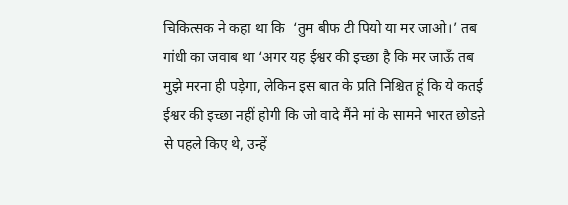चिकित्सक ने कहा था कि  ‘तुम बीफ टी पियो या मर जाओ।’ तब गांधी का जवाब था ‘अगर यह ईश्वर की इच्छा है कि मर जाऊँ तब मुझे मरना ही पड़ेगा, लेकिन इस बात के प्रति निश्चित हूं कि ये कतई ईश्वर की इच्छा नहीं होगी कि जो वादे मैंने मां के सामने भारत छोडऩे से पहले किए थे, उन्हें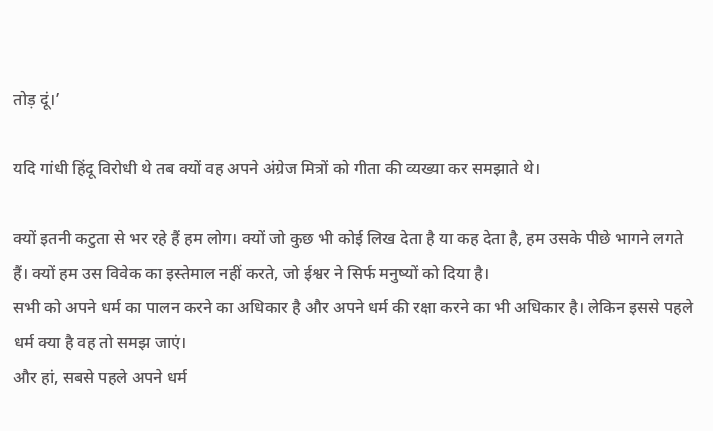तोड़ दूं।’

यदि गांधी हिंदू विरोधी थे तब क्यों वह अपने अंग्रेज मित्रों को गीता की व्यख्या कर समझाते थे।

क्यों इतनी कटुता से भर रहे हैं हम लोग। क्यों जो कुछ भी कोई लिख देता है या कह देता है, हम उसके पीछे भागने लगते हैं। क्यों हम उस विवेक का इस्तेमाल नहीं करते, जो ईश्वर ने सिर्फ मनुष्यों को दिया है।
सभी को अपने धर्म का पालन करने का अधिकार है और अपने धर्म की रक्षा करने का भी अधिकार है। लेकिन इससे पहले धर्म क्या है वह तो समझ जाएं।
और हां, सबसे पहले अपने धर्म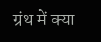ग्रंथ में क्या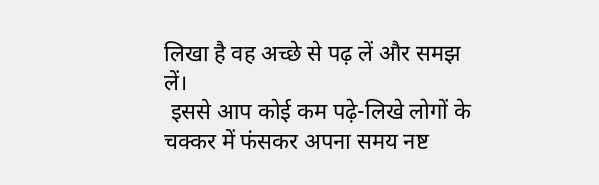लिखा है वह अच्छे से पढ़ लें और समझ लें।
 इससे आप कोई कम पढ़े-लिखे लोगों के चक्कर में फंसकर अपना समय नष्ट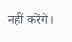नहीं करेंगे।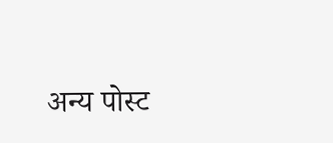अन्य पोस्ट